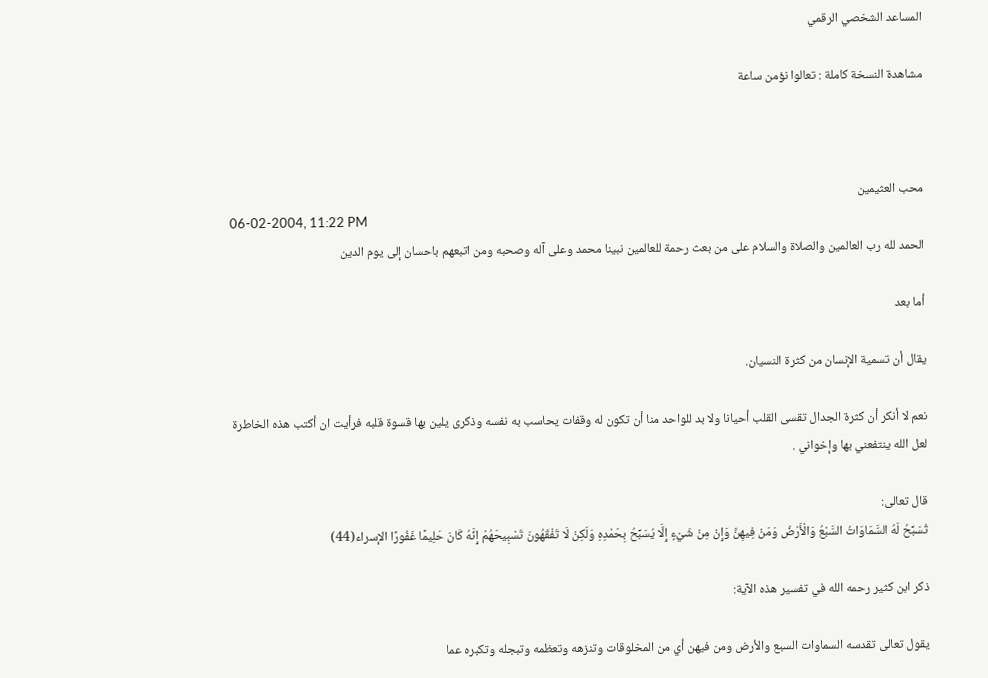المساعد الشخصي الرقمي

مشاهدة النسخة كاملة : تعالوا نؤمن ساعة



محب العثيمين
06-02-2004, 11:22 PM
الحمد لله رب العالمين والصلاة والسلام على من بعث رحمة للعالمين نبينا محمد وعلى آله وصحبه ومن اتبعهم باحسان إلى يوم الدين

أما بعد

يقال أن تسمية الإنسان من كثرة النسيان.

نعم لا أنكر أن كثرة الجدال تقسى القلب أحيانا ولا بد للواحد منا أن تكون له وقفات يحاسب به نفسه وذكرى يلين بها قسوة قلبه فرأيت ان أكتب هذه الخاطرة لعل الله ينتفعني بها وإخواني .

قال تعالى:
تُسَبِّحُ لَهُ السَّمَاوَاتُ السَّبْعُ وَالْأَرْضُ وَمَنْ فِيهِنَّ وَإِنْ مِنْ شَيْءٍ إِلَّا يُسَبِّحُ بِحَمْدِهِ وَلَكِنْ لَا تَفْقَهُونَ تَسْبِيحَهُمْ إِنَّهُ كَانَ حَلِيمًا غَفُورًا الإسراء(44)

ذكر ابن كثير رحمه الله في تفسير هذه الآية:

يقول تعالى تقدسه السماوات السبع والأرض ومن فيهن أي من المخلوقات وتنزهه وتعظمه وتبجله وتكبره عما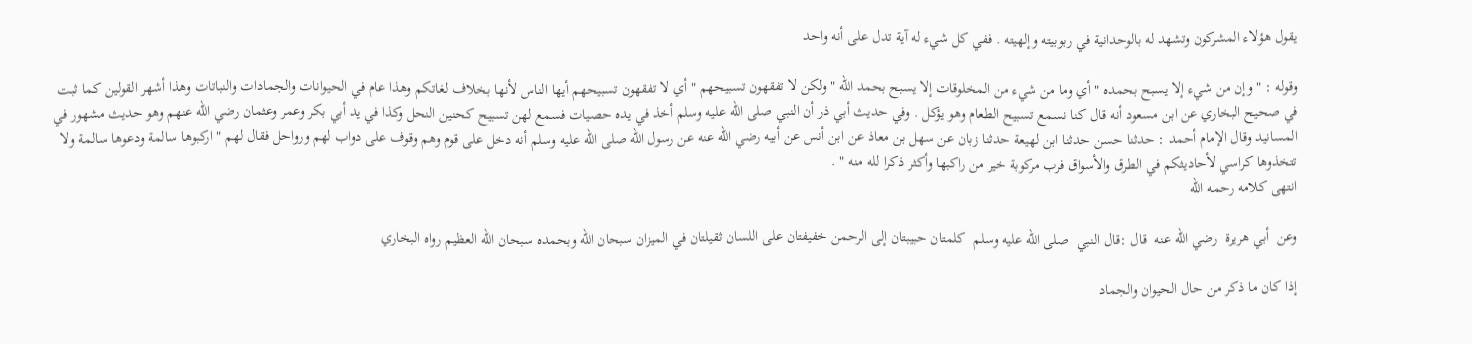يقول هؤلاء المشركون وتشهد له بالوحدانية في ربوبيته وإلهيته . ففي كل شيء له آية تدل على أنه واحد

وقوله : " وإن من شيء إلا يسبح بحمده " أي وما من شيء من المخلوقات إلا يسبح بحمد الله " ولكن لا تفقهون تسبيحهم " أي لا تفقهون تسبيحهم أيها الناس لأنها بخلاف لغاتكم وهذا عام في الحيوانات والجمادات والنباتات وهذا أشهر القولين كما ثبت في صحيح البخاري عن ابن مسعود أنه قال كنا نسمع تسبيح الطعام وهو يؤكل . وفي حديث أبي ذر أن النبي صلى الله عليه وسلم أخذ في يده حصيات فسمع لهن تسبيح كحنين النحل وكذا في يد أبي بكر وعمر وعثمان رضي الله عنهم وهو حديث مشهور في المسانيد وقال الإمام أحمد : حدثنا حسن حدثنا ابن لهيعة حدثنا زبان عن سهل بن معاذ عن ابن أنس عن أبيه رضي الله عنه عن رسول الله صلى الله عليه وسلم أنه دخل على قوم وهم وقوف على دواب لهم ورواحل فقال لهم " اركبوها سالمة ودعوها سالمة ولا تتخذوها كراسي لأحاديثكم في الطرق والأسواق فرب مركوبة خير من راكبها وأكثر ذكرا لله منه " .
انتهى كلامه رحمه الله

وعن  أبي هريرة  رضي الله عنه  قال :قال النبي  صلى الله عليه وسلم  كلمتان حبيبتان إلى الرحمن خفيفتان على اللسان ثقيلتان في الميزان سبحان الله وبحمده سبحان الله العظيم رواه البخاري

إذا كان ما ذكر من حال الحيوان والجماد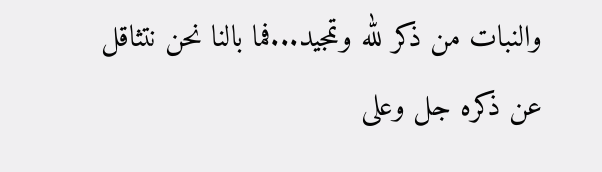والنبات من ذكر لله وتمجيد...فما بالنا نحن نتثاقل عن ذكره جل وعلى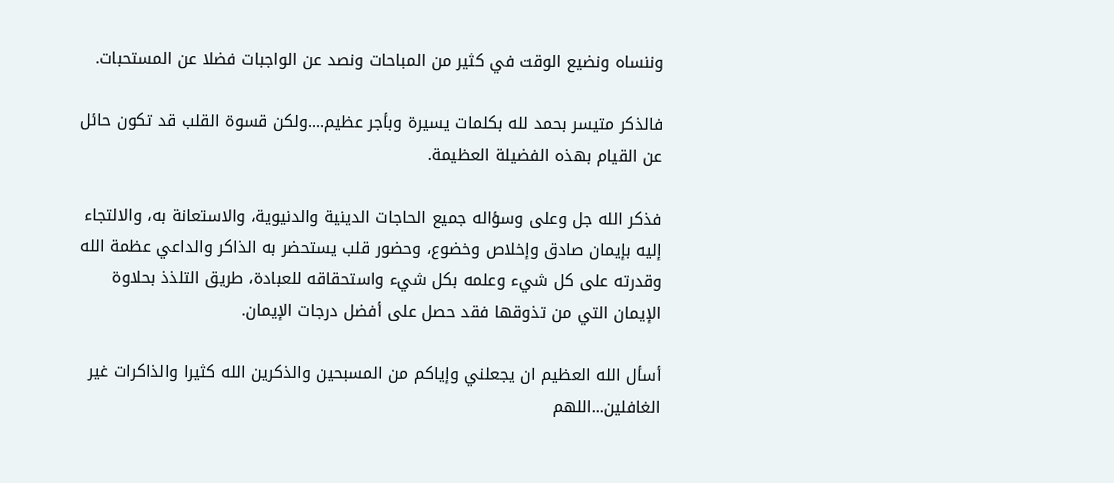وننساه ونضيع الوقت في كثير من المباحات ونصد عن الواجبات فضلا عن المستحبات.

فالذكر متيسر بحمد لله بكلمات يسيرة وبأجر عظيم....ولكن قسوة القلب قد تكون حائل عن القيام بهذه الفضيلة العظيمة.

فذكر الله جل وعلى وسؤاله جميع الحاجات الدينية والدنيوية، والاستعانة به، والالتجاء إليه بإيمان صادق وإخلاص وخضوع، وحضور قلب يستحضر به الذاكر والداعي عظمة الله وقدرته على كل شيء وعلمه بكل شيء واستحقاقه للعبادة، طريق التلذذ بحلاوة الإيمان التي من تذوقها فقد حصل على أفضل درجات الإيمان.

أسأل الله العظيم ان يجعلني وإياكم من المسبحين والذكرين الله كثيرا والذاكرات غير الغافلين...اللهم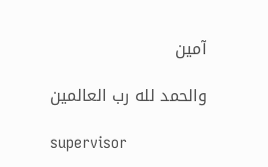آمين

والحمد لله رب العالمين

supervisor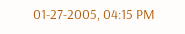01-27-2005, 04:15 PM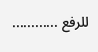للرفع ............